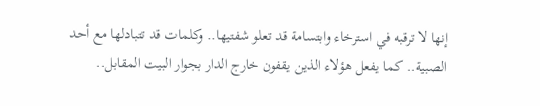إنها لا ترقبه في استرخاء وابتسامة قد تعلو شفتيها.. وكلمات قد تتبادلها مع أحد الصبية.. كما يفعل هؤلاء الذين يقفون خارج الدار بجوار البيت المقابل..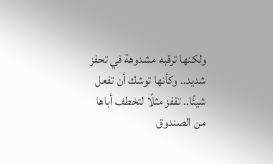ولكنها ترقبه مشدوهة في تحفز شديد.. وكأنها توشك أن تفعل شيئًا.. تقفز مثلًا لتخطف أباها من الصندوق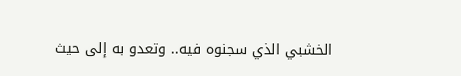الخشبي الذي سجنوه فيه.. وتعدو به إلى حيث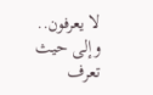لا يعرفون.. وإلى حيث تعرف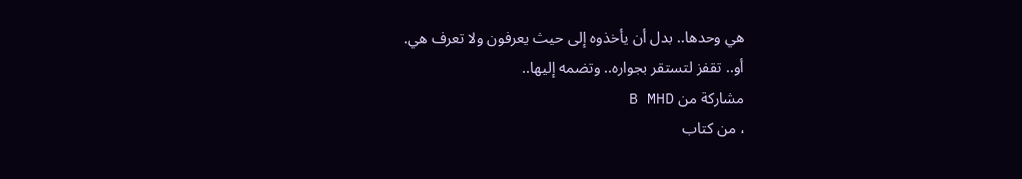هي وحدها.. بدل أن يأخذوه إلى حيث يعرفون ولا تعرف هي.
أو.. تقفز لتستقر بجواره.. وتضمه إليها..
مشاركة من B MHD
، من كتاب